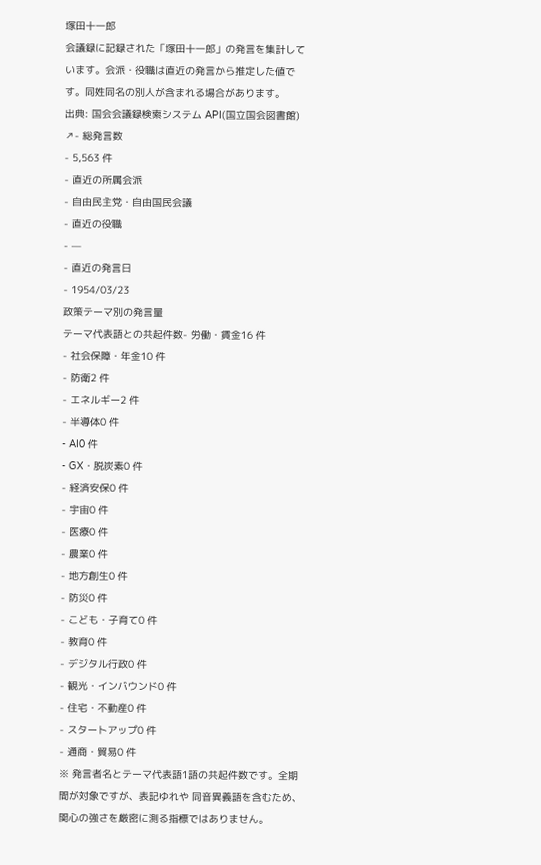塚田十一郎
会議録に記録された「塚田十一郎」の発言を集計しています。会派・役職は直近の発言から推定した値です。同姓同名の別人が含まれる場合があります。
出典: 国会会議録検索システム API(国立国会図書館) ↗- 総発言数
- 5,563 件
- 直近の所属会派
- 自由民主党・自由国民会議
- 直近の役職
- —
- 直近の発言日
- 1954/03/23
政策テーマ別の発言量
テーマ代表語との共起件数- 労働・賃金16 件
- 社会保障・年金10 件
- 防衛2 件
- エネルギー2 件
- 半導体0 件
- AI0 件
- GX・脱炭素0 件
- 経済安保0 件
- 宇宙0 件
- 医療0 件
- 農業0 件
- 地方創生0 件
- 防災0 件
- こども・子育て0 件
- 教育0 件
- デジタル行政0 件
- 観光・インバウンド0 件
- 住宅・不動産0 件
- スタートアップ0 件
- 通商・貿易0 件
※ 発言者名とテーマ代表語1語の共起件数です。全期間が対象ですが、表記ゆれや 同音異義語を含むため、関心の強さを厳密に測る指標ではありません。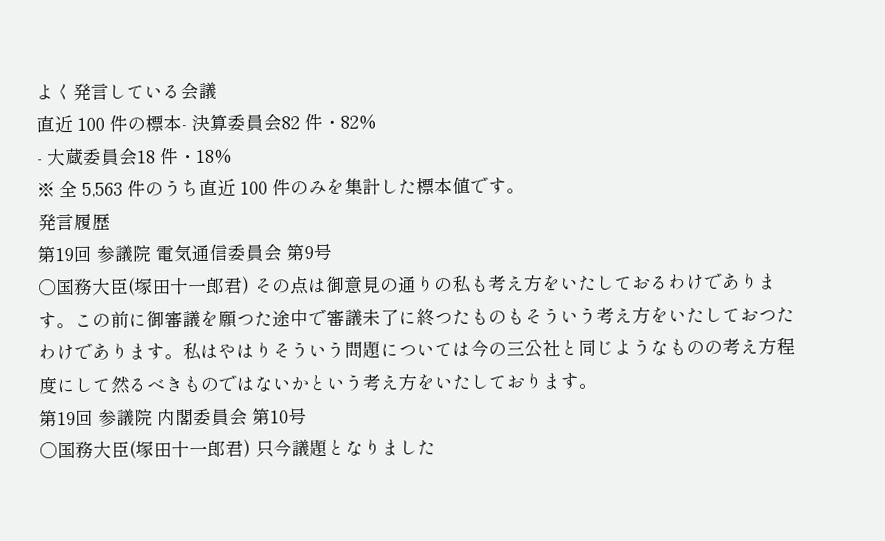よく発言している会議
直近 100 件の標本- 決算委員会82 件・82%
- 大蔵委員会18 件・18%
※ 全 5,563 件のうち直近 100 件のみを集計した標本値です。
発言履歴
第19回 参議院 電気通信委員会 第9号
○国務大臣(塚田十一郎君) その点は御意見の通りの私も考え方をいたしておるわけであります。この前に御審議を願つた途中で審議未了に終つたものもそういう考え方をいたしておつたわけであります。私はやはりそういう問題については今の三公社と同じようなものの考え方程度にして然るべきものではないかという考え方をいたしております。
第19回 参議院 内閣委員会 第10号
○国務大臣(塚田十一郎君) 只今議題となりました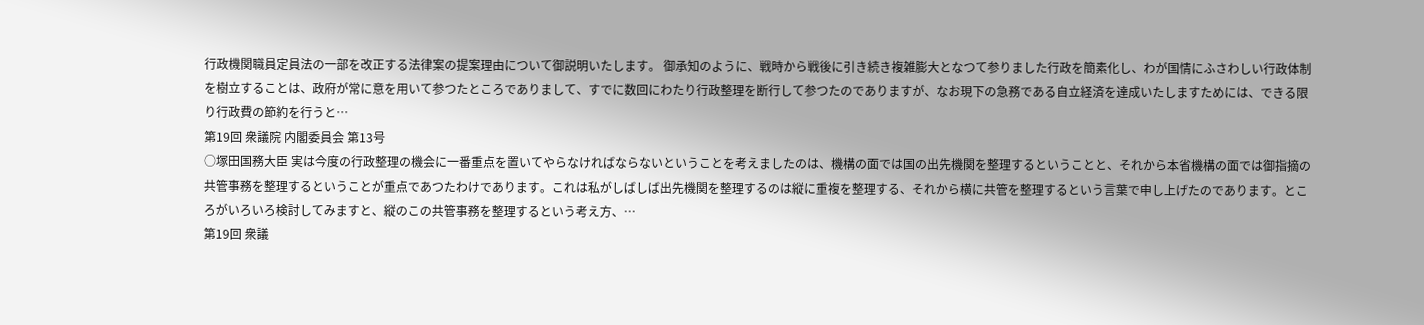行政機関職員定員法の一部を改正する法律案の提案理由について御説明いたします。 御承知のように、戦時から戦後に引き続き複雑膨大となつて参りました行政を簡素化し、わが国情にふさわしい行政体制を樹立することは、政府が常に意を用いて参つたところでありまして、すでに数回にわたり行政整理を断行して参つたのでありますが、なお現下の急務である自立経済を達成いたしますためには、できる限り行政費の節約を行うと…
第19回 衆議院 内閣委員会 第13号
○塚田国務大臣 実は今度の行政整理の機会に一番重点を置いてやらなければならないということを考えましたのは、機構の面では国の出先機関を整理するということと、それから本省機構の面では御指摘の共管事務を整理するということが重点であつたわけであります。これは私がしばしば出先機関を整理するのは縦に重複を整理する、それから横に共管を整理するという言葉で申し上げたのであります。ところがいろいろ検討してみますと、縦のこの共管事務を整理するという考え方、…
第19回 衆議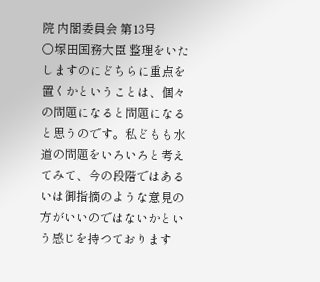院 内閣委員会 第13号
○塚田国務大臣 整理をいたしますのにどちらに重点を置くかということは、個々の問題になると問題になると思うのです。私どもも水道の問題をいろいろと考えてみて、今の段階ではあるいは御指摘のような意見の方がいいのではないかという感じを持つております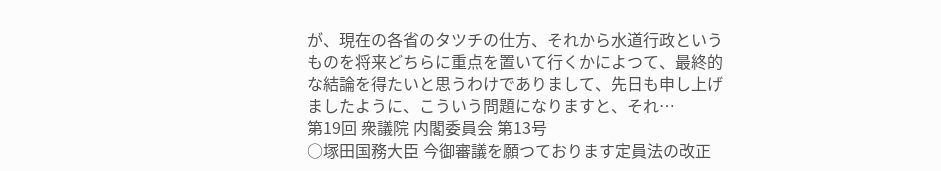が、現在の各省のタツチの仕方、それから水道行政というものを将来どちらに重点を置いて行くかによつて、最終的な結論を得たいと思うわけでありまして、先日も申し上げましたように、こういう問題になりますと、それ…
第19回 衆議院 内閣委員会 第13号
○塚田国務大臣 今御審議を願つております定員法の改正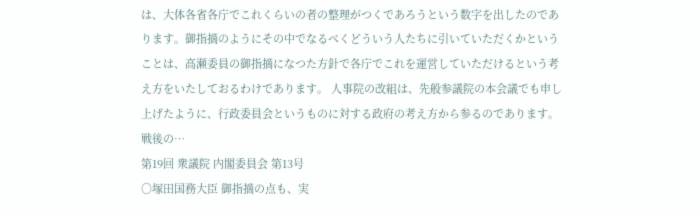は、大体各省各庁でこれくらいの者の整理がつくであろうという数字を出したのであります。御指摘のようにその中でなるべくどういう人たちに引いていただくかということは、高瀬委員の御指摘になつた方針で各庁でこれを運営していただけるという考え方をいたしておるわけであります。 人事院の改組は、先般参議院の本会議でも申し上げたように、行政委員会というものに対する政府の考え方から参るのであります。戦後の…
第19回 衆議院 内閣委員会 第13号
○塚田国務大臣 御指摘の点も、実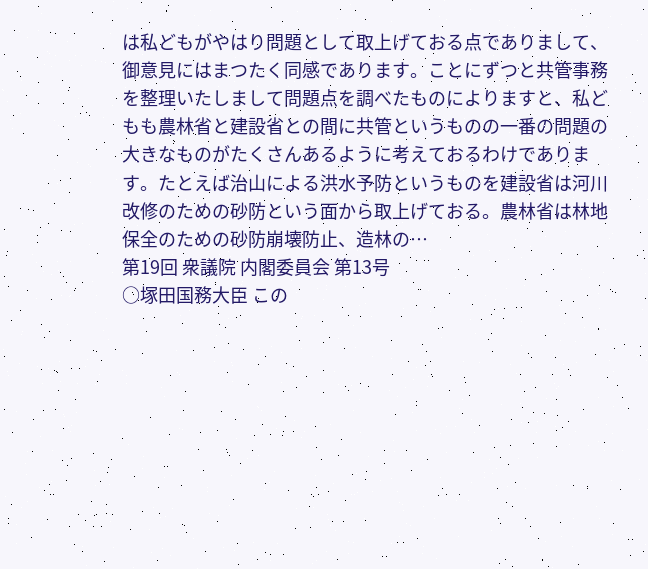は私どもがやはり問題として取上げておる点でありまして、御意見にはまつたく同感であります。ことにずつと共管事務を整理いたしまして問題点を調べたものによりますと、私どもも農林省と建設省との間に共管というものの一番の問題の大きなものがたくさんあるように考えておるわけであります。たとえば治山による洪水予防というものを建設省は河川改修のための砂防という面から取上げておる。農林省は林地保全のための砂防崩壊防止、造林の…
第19回 衆議院 内閣委員会 第13号
○塚田国務大臣 この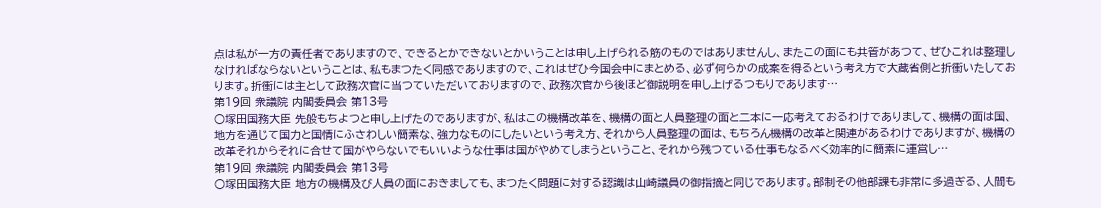点は私が一方の責任者でありますので、できるとかできないとかいうことは申し上げられる筋のものではありませんし、またこの面にも共管があつて、ぜひこれは整理しなければならないということは、私もまつたく同感でありますので、これはぜひ今国会中にまとめる、必ず何らかの成案を得るという考え方で大蔵省側と折衝いたしております。折衝には主として政務次官に当つていただいておりますので、政務次官から後ほど御説明を申し上げるつもりであります…
第19回 衆議院 内閣委員会 第13号
○塚田国務大臣 先般もちよつと申し上げたのでありますが、私はこの機構改革を、機構の面と人員整理の面と二本に一応考えておるわけでありまして、機構の面は国、地方を通じて国力と国情にふさわしい簡素な、強力なものにしたいという考え方、それから人員整理の面は、もちろん機構の改革と関連があるわけでありますが、機構の改革それからそれに合せて国がやらないでもいいような仕事は国がやめてしまうということ、それから残つている仕事もなるべく効率的に簡素に運営し…
第19回 衆議院 内閣委員会 第13号
○塚田国務大臣 地方の機構及び人員の面におきましても、まつたく問題に対する認識は山崎議員の御指摘と同じであります。部制その他部課も非常に多過ぎる、人間も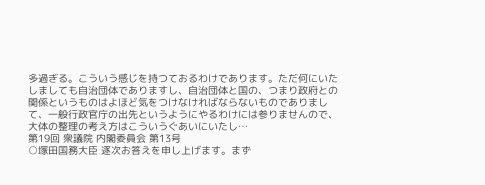多過ぎる。こういう感じを持つておるわけであります。ただ何にいたしましても自治団体でありますし、自治団体と国の、つまり政府との関係というものはよほど気をつけなければならないものでありまして、一般行政官庁の出先というようにやるわけには参りませんので、大体の整理の考え方はこういうぐあいにいたし…
第19回 衆議院 内閣委員会 第13号
○塚田国務大臣 逐次お答えを申し上げます。まず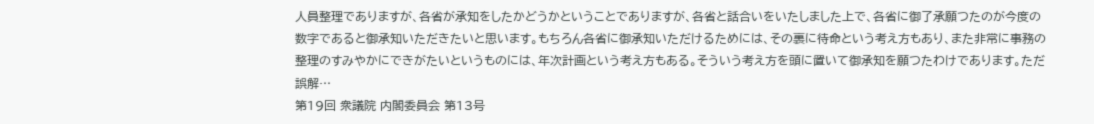人員整理でありますが、各省が承知をしたかどうかということでありますが、各省と話合いをいたしました上で、各省に御了承願つたのが今度の数字であると御承知いただきたいと思います。もちろん各省に御承知いただけるためには、その裏に待命という考え方もあり、また非常に事務の整理のすみやかにできがたいというものには、年次計画という考え方もある。そういう考え方を頭に置いて御承知を願つたわけであります。ただ誤解…
第19回 衆議院 内閣委員会 第13号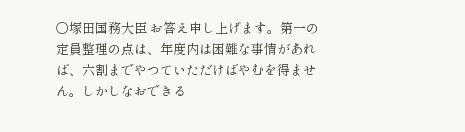○塚田国務大臣 お答え申し上げます。第一の定員整理の点は、年度内は困難な事情があれば、六割までやつていただけばやむを得ません。しかしなおできる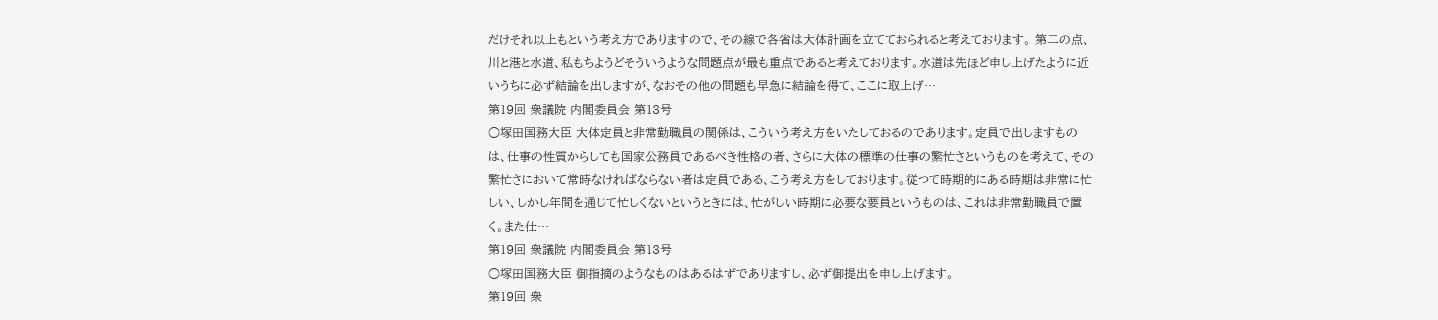だけそれ以上もという考え方でありますので、その線で各省は大体計画を立てておられると考えております。 第二の点、川と港と水道、私もちようどそういうような問題点が最も重点であると考えております。水道は先ほど申し上げたように近いうちに必ず結論を出しますが、なおその他の問題も早急に結論を得て、ここに取上げ…
第19回 衆議院 内閣委員会 第13号
○塚田国務大臣 大体定員と非常勤職員の関係は、こういう考え方をいたしておるのであります。定員で出しますものは、仕事の性質からしても国家公務員であるべき性格の者、さらに大体の標準の仕事の繁忙さというものを考えて、その繁忙さにおいて常時なければならない者は定員である、こう考え方をしております。従つて時期的にある時期は非常に忙しい、しかし年間を通じて忙しくないというときには、忙がしい時期に必要な要員というものは、これは非常勤職員で置く。また仕…
第19回 衆議院 内閣委員会 第13号
○塚田国務大臣 御指摘のようなものはあるはずでありますし、必ず御提出を申し上げます。
第19回 衆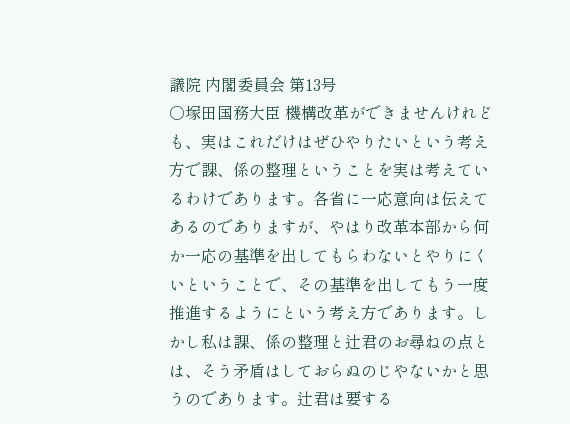議院 内閣委員会 第13号
○塚田国務大臣 機構改革ができませんけれども、実はこれだけはぜひやりたいという考え方で課、係の整理ということを実は考えているわけであります。各省に一応意向は伝えてあるのでありますが、やはり改革本部から何か一応の基準を出してもらわないとやりにくいということで、その基準を出してもう一度推進するようにという考え方であります。しかし私は課、係の整理と辻君のお尋ねの点とは、そう矛盾はしておらぬのじやないかと思うのであります。辻君は要する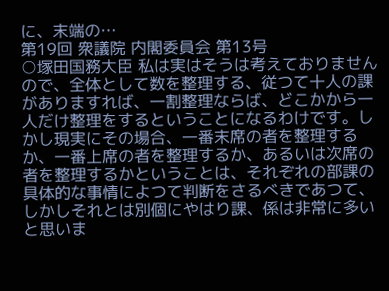に、末端の…
第19回 衆議院 内閣委員会 第13号
○塚田国務大臣 私は実はそうは考えておりませんので、全体として数を整理する、従つて十人の課がありますれば、一割整理ならば、どこかから一人だけ整理をするということになるわけです。しかし現実にその場合、一番末席の者を整理するか、一番上席の者を整理するか、あるいは次席の者を整理するかということは、それぞれの部課の具体的な事情によつて判断をさるべきであつて、しかしそれとは別個にやはり課、係は非常に多いと思いま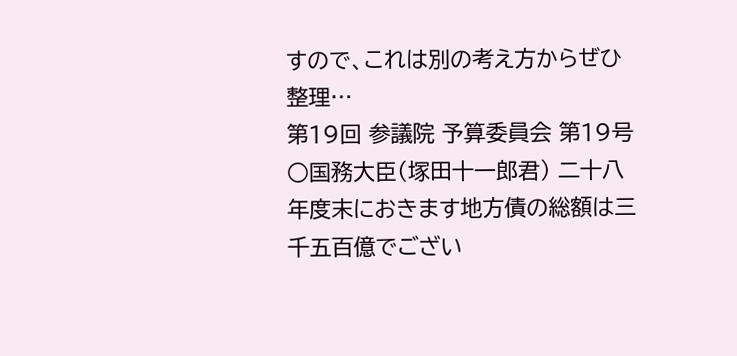すので、これは別の考え方からぜひ整理…
第19回 参議院 予算委員会 第19号
○国務大臣(塚田十一郎君) 二十八年度末におきます地方債の総額は三千五百億でござい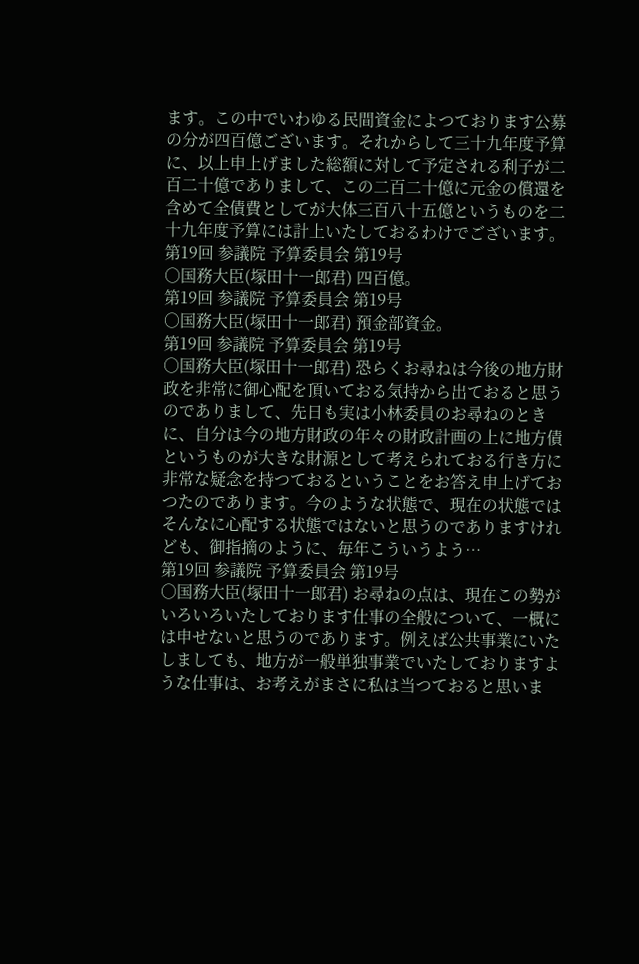ます。この中でいわゆる民間資金によつております公募の分が四百億ございます。それからして三十九年度予算に、以上申上げました総額に対して予定される利子が二百二十億でありまして、この二百二十億に元金の償還を含めて全債費としてが大体三百八十五億というものを二十九年度予算には計上いたしておるわけでございます。
第19回 参議院 予算委員会 第19号
○国務大臣(塚田十一郎君) 四百億。
第19回 参議院 予算委員会 第19号
○国務大臣(塚田十一郎君) 預金部資金。
第19回 参議院 予算委員会 第19号
○国務大臣(塚田十一郎君) 恐らくお尋ねは今後の地方財政を非常に御心配を頂いておる気持から出ておると思うのでありまして、先日も実は小林委員のお尋ねのときに、自分は今の地方財政の年々の財政計画の上に地方債というものが大きな財源として考えられておる行き方に非常な疑念を持つておるということをお答え申上げておつたのであります。今のような状態で、現在の状態ではそんなに心配する状態ではないと思うのでありますけれども、御指摘のように、毎年こういうよう…
第19回 参議院 予算委員会 第19号
○国務大臣(塚田十一郎君) お尋ねの点は、現在この勢がいろいろいたしております仕事の全般について、一概には申せないと思うのであります。例えば公共事業にいたしましても、地方が一般単独事業でいたしておりますような仕事は、お考えがまさに私は当つておると思いま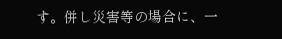す。併し災害等の場合に、一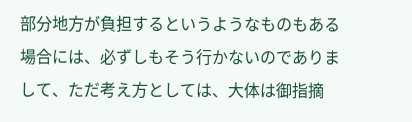部分地方が負担するというようなものもある場合には、必ずしもそう行かないのでありまして、ただ考え方としては、大体は御指摘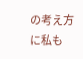の考え方に私も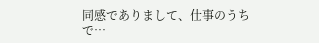同感でありまして、仕事のうちで…